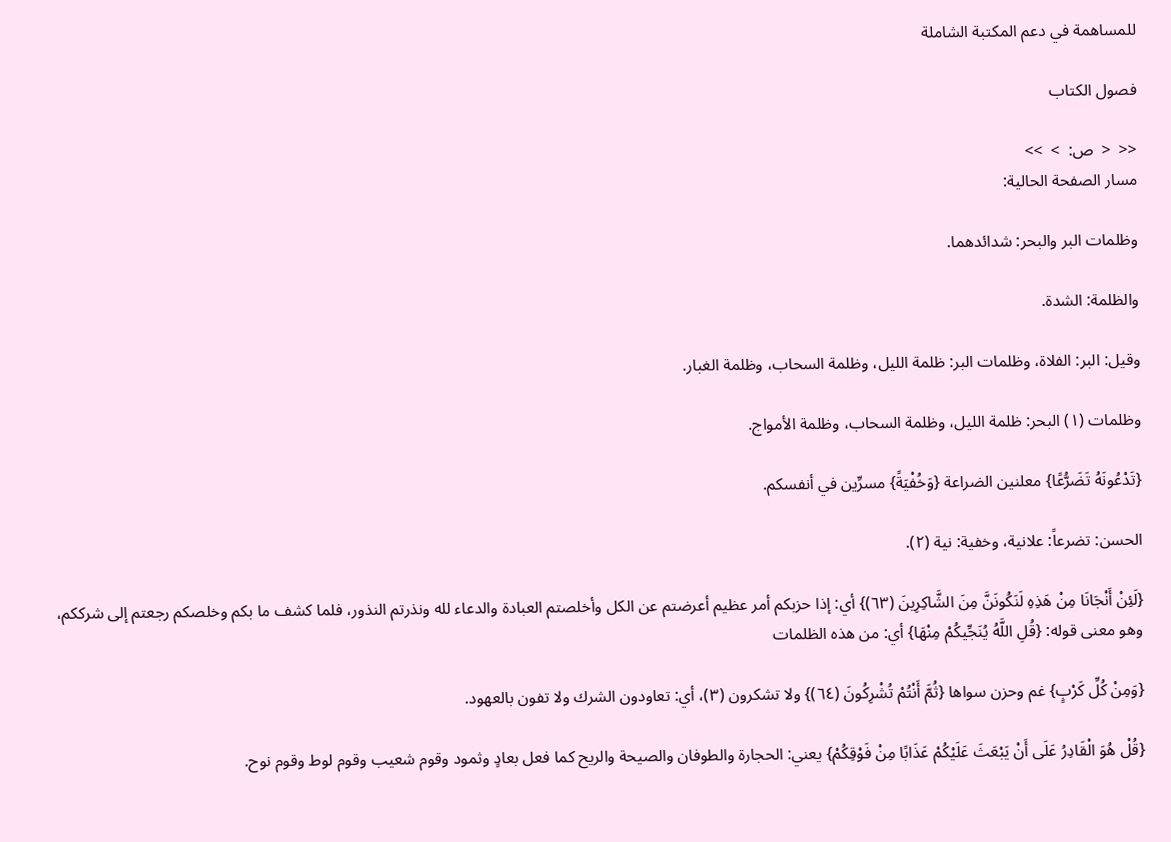للمساهمة في دعم المكتبة الشاملة

فصول الكتاب

<<  <  ص:  >  >>
مسار الصفحة الحالية:

وظلمات البر والبحر: شدائدهما.

والظلمة: الشدة.

وقيل: البر: الفلاة، وظلمات البر: ظلمة الليل، وظلمة السحاب، وظلمة الغبار.

وظلمات (١) البحر: ظلمة الليل، وظلمة السحاب، وظلمة الأمواج.

{تَدْعُونَهُ تَضَرُّعًا} معلنين الضراعة {وَخُفْيَةً} مسرِّين في أنفسكم.

الحسن: تضرعاً: علانية، وخفية: نية (٢).

{لَئِنْ أَنْجَانَا مِنْ هَذِهِ لَنَكُونَنَّ مِنَ الشَّاكِرِينَ (٦٣)} أي: إذا حزبكم أمر عظيم أعرضتم عن الكل وأخلصتم العبادة والدعاء لله ونذرتم النذور، فلما كشف ما بكم وخلصكم رجعتم إلى شرككم، وهو معنى قوله: {قُلِ اللَّهُ يُنَجِّيكُمْ مِنْهَا} أي: من هذه الظلمات

{وَمِنْ كُلِّ كَرْبٍ} غم وحزن سواها {ثُمَّ أَنْتُمْ تُشْرِكُونَ (٦٤)} ولا تشكرون (٣)، أي: تعاودون الشرك ولا تفون بالعهود.

{قُلْ هُوَ الْقَادِرُ عَلَى أَنْ يَبْعَثَ عَلَيْكُمْ عَذَابًا مِنْ فَوْقِكُمْ} يعني: الحجارة والطوفان والصيحة والريح كما فعل بعادٍ وثمود وقوم شعيب وقوم لوط وقوم نوح.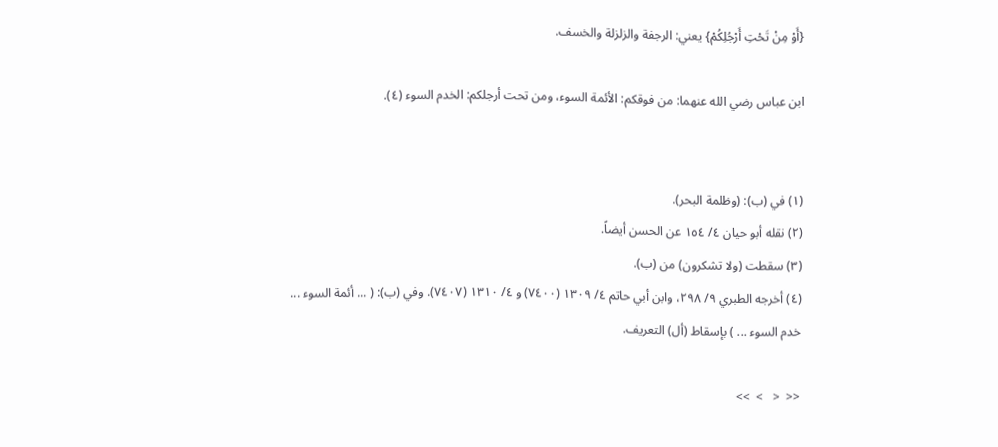{أَوْ مِنْ تَحْتِ أَرْجُلِكُمْ} يعني: الرجفة والزلزلة والخسف.

ابن عباس رضي الله عنهما: من فوقكم: الأئمة السوء، ومن تحت أرجلكم: الخدم السوء (٤).


(١) في (ب): (وظلمة البحر).
(٢) نقله أبو حيان ٤/ ١٥٤ عن الحسن أيضاً.
(٣) سقطت (ولا تشكرون) من (ب).
(٤) أخرجه الطبري ٩/ ٢٩٨، وابن أبي حاتم ٤/ ١٣٠٩ (٧٤٠٠) و ٤/ ١٣١٠ (٧٤٠٧). وفي (ب): ( ... أئمة السوء ... خدم السوء ... ) بإسقاط (أل) التعريف.

<<  <   >  >>